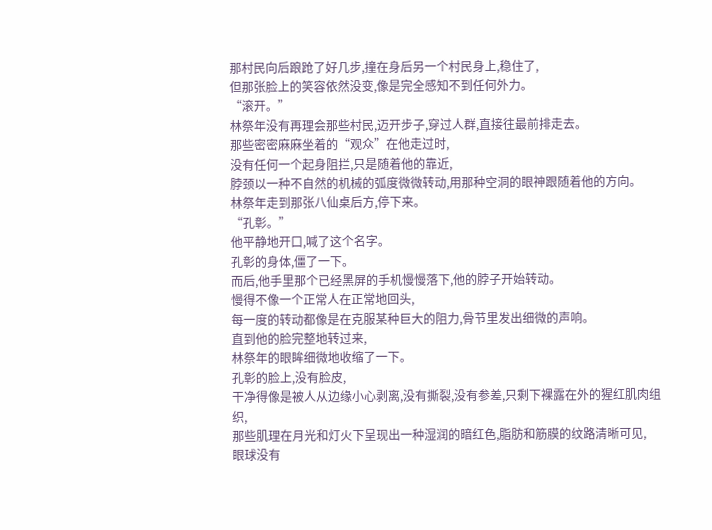那村民向后踉跄了好几步,撞在身后另一个村民身上,稳住了,
但那张脸上的笑容依然没变,像是完全感知不到任何外力。
“滚开。”
林祭年没有再理会那些村民,迈开步子,穿过人群,直接往最前排走去。
那些密密麻麻坐着的“观众”在他走过时,
没有任何一个起身阻拦,只是随着他的靠近,
脖颈以一种不自然的机械的弧度微微转动,用那种空洞的眼神跟随着他的方向。
林祭年走到那张八仙桌后方,停下来。
“孔彰。”
他平静地开口,喊了这个名字。
孔彰的身体,僵了一下。
而后,他手里那个已经黑屏的手机慢慢落下,他的脖子开始转动。
慢得不像一个正常人在正常地回头,
每一度的转动都像是在克服某种巨大的阻力,骨节里发出细微的声响。
直到他的脸完整地转过来,
林祭年的眼眸细微地收缩了一下。
孔彰的脸上,没有脸皮,
干净得像是被人从边缘小心剥离,没有撕裂,没有参差,只剩下裸露在外的猩红肌肉组织,
那些肌理在月光和灯火下呈现出一种湿润的暗红色,脂肪和筋膜的纹路清晰可见,
眼球没有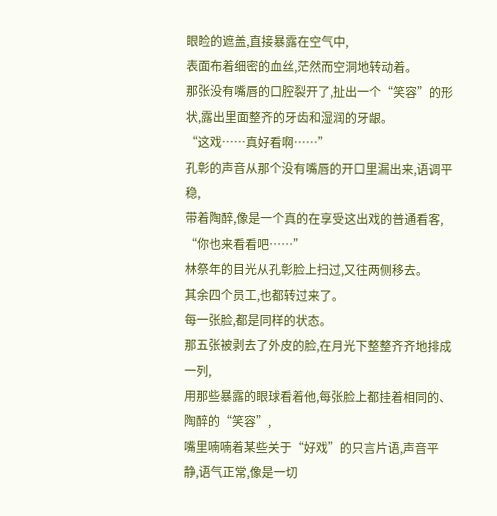眼睑的遮盖,直接暴露在空气中,
表面布着细密的血丝,茫然而空洞地转动着。
那张没有嘴唇的口腔裂开了,扯出一个“笑容”的形状,露出里面整齐的牙齿和湿润的牙龈。
“这戏……真好看啊……”
孔彰的声音从那个没有嘴唇的开口里漏出来,语调平稳,
带着陶醉,像是一个真的在享受这出戏的普通看客,
“你也来看看吧……”
林祭年的目光从孔彰脸上扫过,又往两侧移去。
其余四个员工,也都转过来了。
每一张脸,都是同样的状态。
那五张被剥去了外皮的脸,在月光下整整齐齐地排成一列,
用那些暴露的眼球看着他,每张脸上都挂着相同的、陶醉的“笑容”,
嘴里喃喃着某些关于“好戏”的只言片语,声音平静,语气正常,像是一切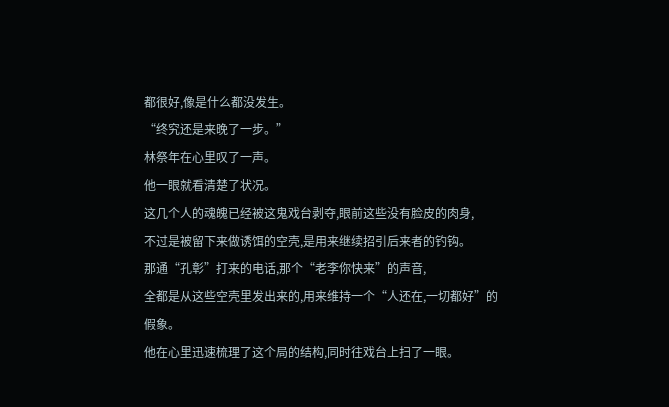都很好,像是什么都没发生。
“终究还是来晚了一步。”
林祭年在心里叹了一声。
他一眼就看清楚了状况。
这几个人的魂魄已经被这鬼戏台剥夺,眼前这些没有脸皮的肉身,
不过是被留下来做诱饵的空壳,是用来继续招引后来者的钓钩。
那通“孔彰”打来的电话,那个“老李你快来”的声音,
全都是从这些空壳里发出来的,用来维持一个“人还在,一切都好”的假象。
他在心里迅速梳理了这个局的结构,同时往戏台上扫了一眼。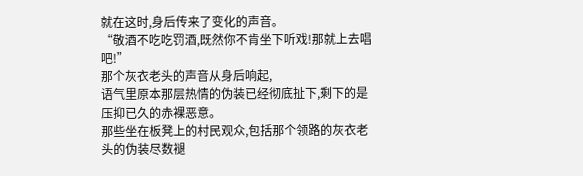就在这时,身后传来了变化的声音。
“敬酒不吃吃罚酒,既然你不肯坐下听戏!那就上去唱吧!”
那个灰衣老头的声音从身后响起,
语气里原本那层热情的伪装已经彻底扯下,剩下的是压抑已久的赤裸恶意。
那些坐在板凳上的村民观众,包括那个领路的灰衣老头的伪装尽数褪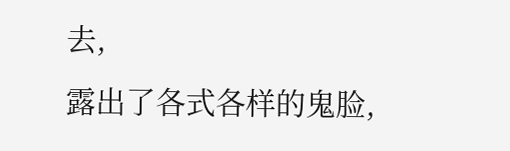去,
露出了各式各样的鬼脸,